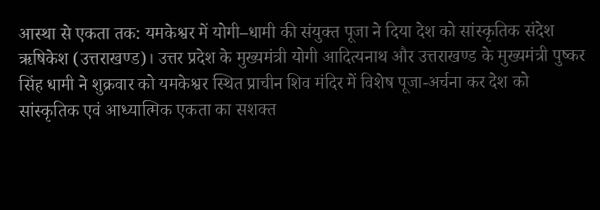आस्था से एकता तक: यमकेश्वर में योगी–धामी की संयुक्त पूजा ने दिया देश को सांस्कृतिक संदेश
ऋषिकेश (उत्तराखण्ड)। उत्तर प्रदेश के मुख्यमंत्री योगी आदित्यनाथ और उत्तराखण्ड के मुख्यमंत्री पुष्कर सिंह धामी ने शुक्रवार को यमकेश्वर स्थित प्राचीन शिव मंदिर में विशेष पूजा-अर्चना कर देश को सांस्कृतिक एवं आध्यात्मिक एकता का सशक्त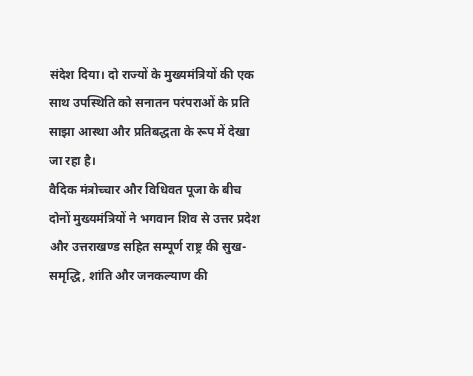संदेश दिया। दो राज्यों के मुख्यमंत्रियों की एक साथ उपस्थिति को सनातन परंपराओं के प्रति साझा आस्था और प्रतिबद्धता के रूप में देखा जा रहा है।
वैदिक मंत्रोच्चार और विधिवत पूजा के बीच दोनों मुख्यमंत्रियों ने भगवान शिव से उत्तर प्रदेश और उत्तराखण्ड सहित सम्पूर्ण राष्ट्र की सुख-समृद्धि, शांति और जनकल्याण की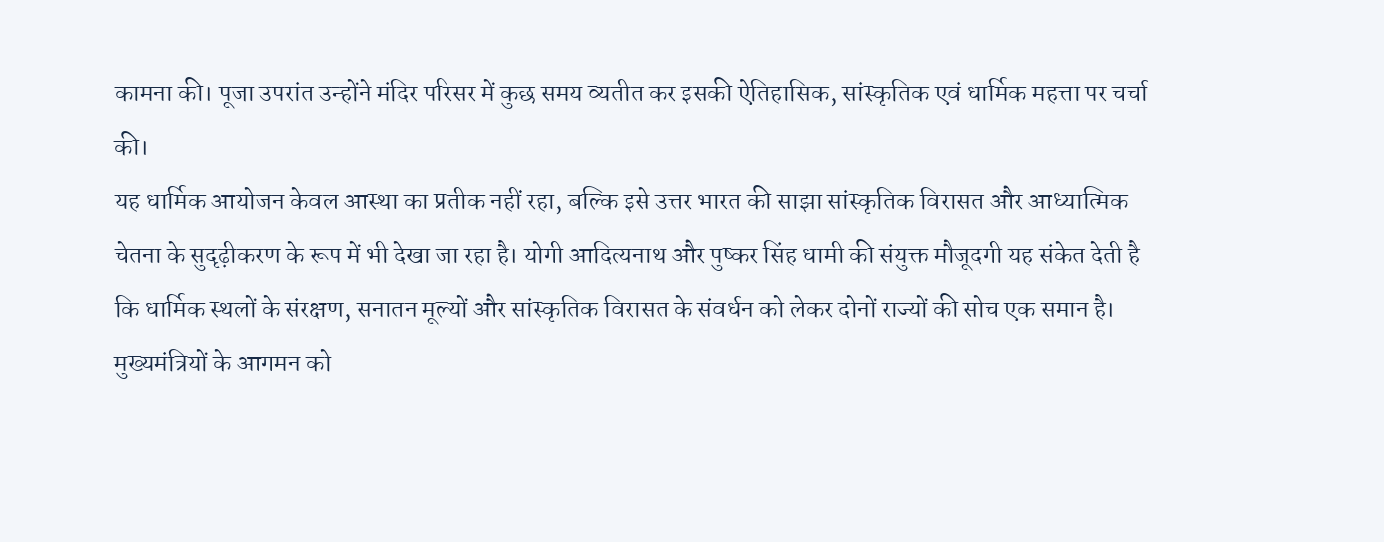कामना की। पूजा उपरांत उन्होंने मंदिर परिसर में कुछ समय व्यतीत कर इसकी ऐतिहासिक, सांस्कृतिक एवं धार्मिक महत्ता पर चर्चा की।
यह धार्मिक आयोजन केवल आस्था का प्रतीक नहीं रहा, बल्कि इसे उत्तर भारत की साझा सांस्कृतिक विरासत और आध्यात्मिक चेतना के सुदृढ़ीकरण के रूप में भी देखा जा रहा है। योगी आदित्यनाथ और पुष्कर सिंह धामी की संयुक्त मौजूदगी यह संकेत देती है कि धार्मिक स्थलों के संरक्षण, सनातन मूल्यों और सांस्कृतिक विरासत के संवर्धन को लेकर दोनों राज्यों की सोच एक समान है।
मुख्यमंत्रियों के आगमन को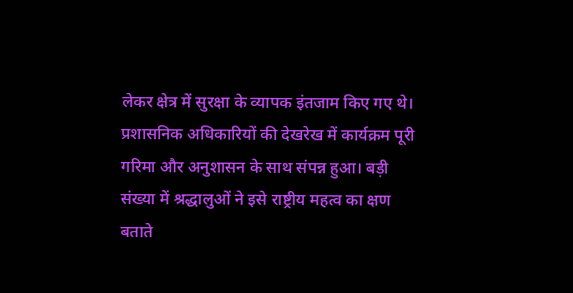लेकर क्षेत्र में सुरक्षा के व्यापक इंतजाम किए गए थे। प्रशासनिक अधिकारियों की देखरेख में कार्यक्रम पूरी गरिमा और अनुशासन के साथ संपन्न हुआ। बड़ी संख्या में श्रद्धालुओं ने इसे राष्ट्रीय महत्व का क्षण बताते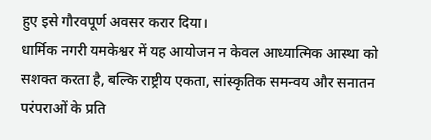हुए इसे गौरवपूर्ण अवसर करार दिया।
धार्मिक नगरी यमकेश्वर में यह आयोजन न केवल आध्यात्मिक आस्था को सशक्त करता है, बल्कि राष्ट्रीय एकता, सांस्कृतिक समन्वय और सनातन परंपराओं के प्रति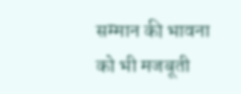सम्मान की भावना को भी मजबूती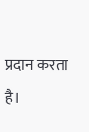प्रदान करता है।